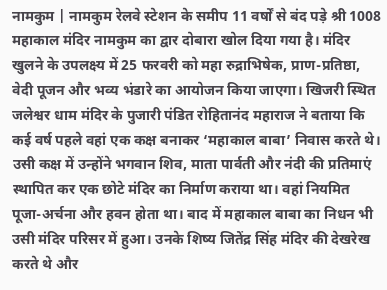नामकुम | नामकुम रेलवे स्टेशन के समीप 11 वर्षों से बंद पड़े श्री 1008 महाकाल मंदिर नामकुम का द्वार दोबारा खोल दिया गया है। मंदिर खुलने के उपलक्ष्य में 25 फरवरी को महा रुद्राभिषेक, प्राण-प्रतिष्ठा, वेदी पूजन और भव्य भंडारे का आयोजन किया जाएगा। खिजरी स्थित जलेश्वर धाम मंदिर के पुजारी पंडित रोहितानंद महाराज ने बताया कि कई वर्ष पहले वहां एक कक्ष बनाकर ‘महाकाल बाबा’ निवास करते थे। उसी कक्ष में उन्होंने भगवान शिव, माता पार्वती और नंदी की प्रतिमाएं स्थापित कर एक छोटे मंदिर का निर्माण कराया था। वहां नियमित पूजा-अर्चना और हवन होता था। बाद में महाकाल बाबा का निधन भी उसी मंदिर परिसर में हुआ। उनके शिष्य जितेंद्र सिंह मंदिर की देखरेख करते थे और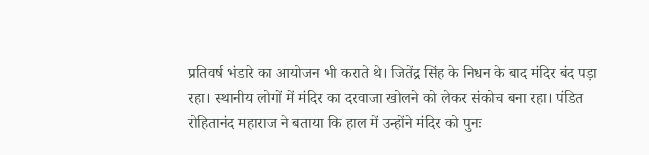प्रतिवर्ष भंडारे का आयोजन भी कराते थे। जितेंद्र सिंह के निधन के बाद मंदिर बंद पड़ा रहा। स्थानीय लोगों में मंदिर का दरवाजा खोलने को लेकर संकोच बना रहा। पंडित रोहितानंद महाराज ने बताया कि हाल में उन्होंने मंदिर को पुनः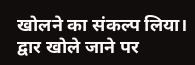खोलने का संकल्प लिया। द्वार खोले जाने पर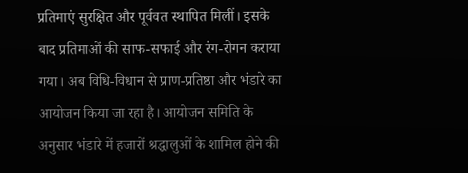प्रतिमाएं सुरक्षित और पूर्ववत स्थापित मिलीं। इसके बाद प्रतिमाओं की साफ-सफाई और रंग-रोगन कराया गया। अब विधि-विधान से प्राण-प्रतिष्ठा और भंडारे का आयोजन किया जा रहा है। आयोजन समिति के अनुसार भंडारे में हजारों श्रद्धालुओं के शामिल होने की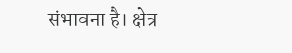संभावना है। क्षेत्र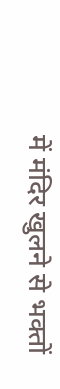में मंदिर खुलने से भक्तों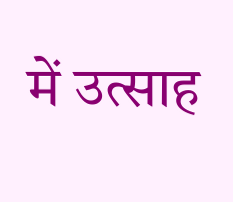में उत्साह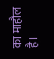का माहौल है।